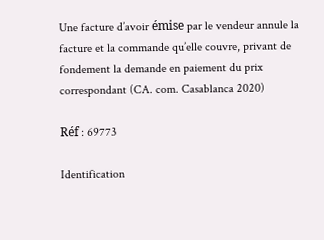Une facture d’avoir émise par le vendeur annule la facture et la commande qu’elle couvre, privant de fondement la demande en paiement du prix correspondant (CA. com. Casablanca 2020)

Réf : 69773

Identification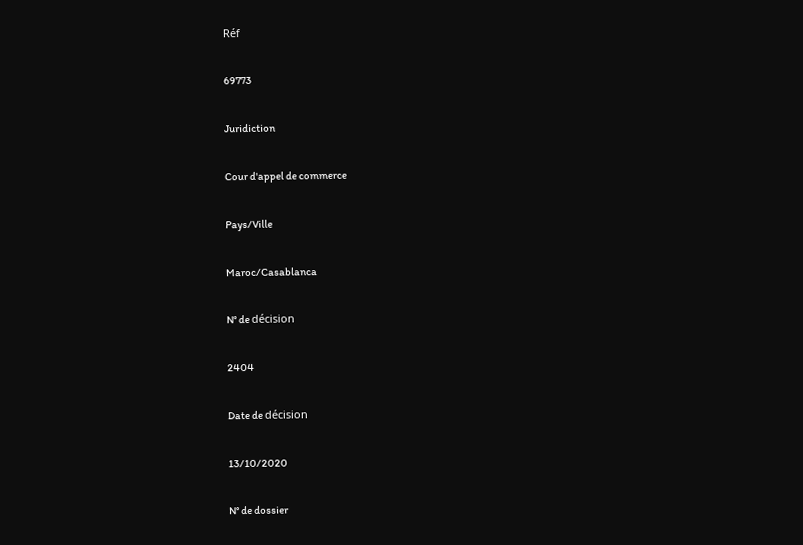Réf

69773

Juridiction

Cour d'appel de commerce

Pays/Ville

Maroc/Casablanca

N° de décision

2404

Date de décision

13/10/2020

N° de dossier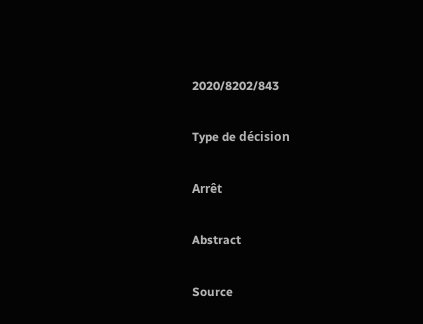2020/8202/843

Type de décision

Arrêt

Abstract

Source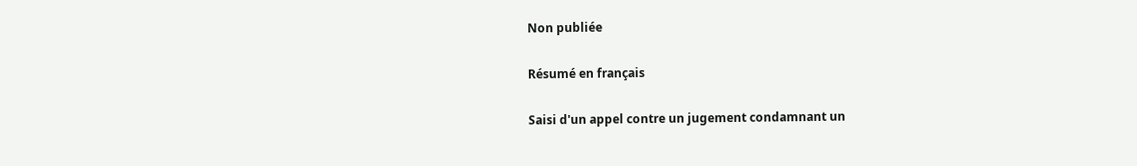Non publiée

Résumé en français

Saisi d'un appel contre un jugement condamnant un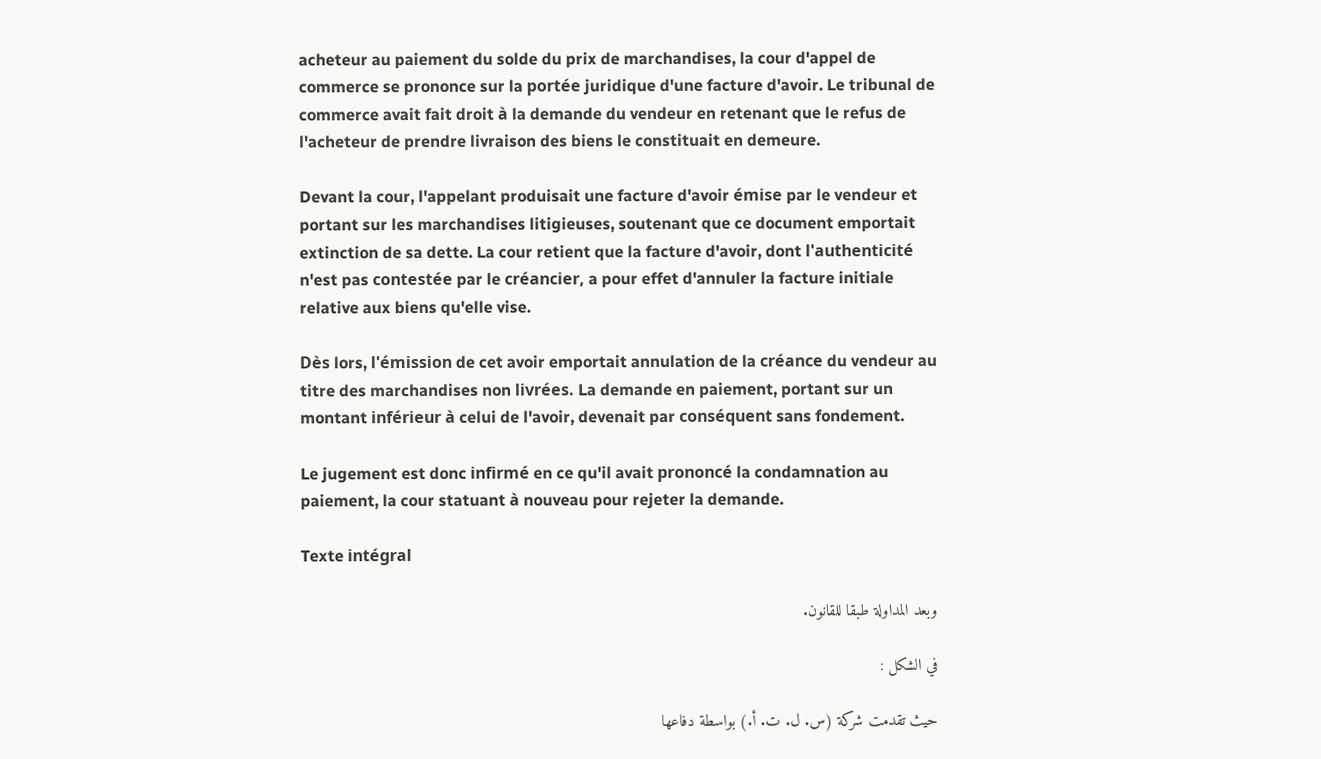acheteur au paiement du solde du prix de marchandises, la cour d'appel de commerce se prononce sur la portée juridique d'une facture d'avoir. Le tribunal de commerce avait fait droit à la demande du vendeur en retenant que le refus de l'acheteur de prendre livraison des biens le constituait en demeure.

Devant la cour, l'appelant produisait une facture d'avoir émise par le vendeur et portant sur les marchandises litigieuses, soutenant que ce document emportait extinction de sa dette. La cour retient que la facture d'avoir, dont l'authenticité n'est pas contestée par le créancier, a pour effet d'annuler la facture initiale relative aux biens qu'elle vise.

Dès lors, l'émission de cet avoir emportait annulation de la créance du vendeur au titre des marchandises non livrées. La demande en paiement, portant sur un montant inférieur à celui de l'avoir, devenait par conséquent sans fondement.

Le jugement est donc infirmé en ce qu'il avait prononcé la condamnation au paiement, la cour statuant à nouveau pour rejeter la demande.

Texte intégral

وبعد المداولة طبقا للقانون.

في الشكل :

حيث تقدمت شركة (س. ل. ت. أ.) بواسطة دفاعها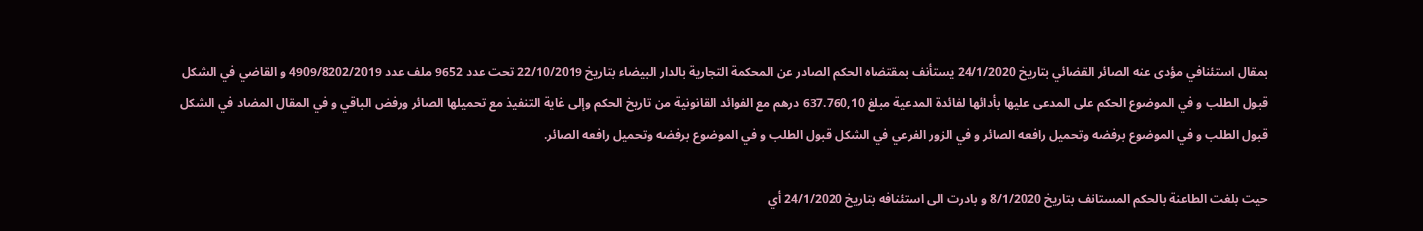بمقال استئنافي مؤدى عنه الصائر القضائي بتاريخ 24/1/2020 يستأنف بمقتضاه الحكم الصادر عن المحكمة التجارية بالدار البيضاء بتاريخ 22/10/2019 تحت عدد 9652 ملف عدد 4909/8202/2019 و القاضي في الشكل قبول الطلب و في الموضوع الحكم على المدعى عليها بأدائها لفائدة المدعية مبلغ 637.760,10 درهم مع الفوائد القانونية من تاريخ الحكم وإلى غاية التنفيذ مع تحميلها الصائر ورفض الباقي و في المقال المضاد في الشكل قبول الطلب و في الموضوع برفضه وتحميل رافعه الصائر و في الزور الفرعي في الشكل قبول الطلب و في الموضوع برفضه وتحميل رافعه الصائر.

حيت بلغت الطاعنة بالحكم المستانف بتاريخ 8/1/2020 و بادرت الى استئنافه بتاريخ 24/1/2020 أي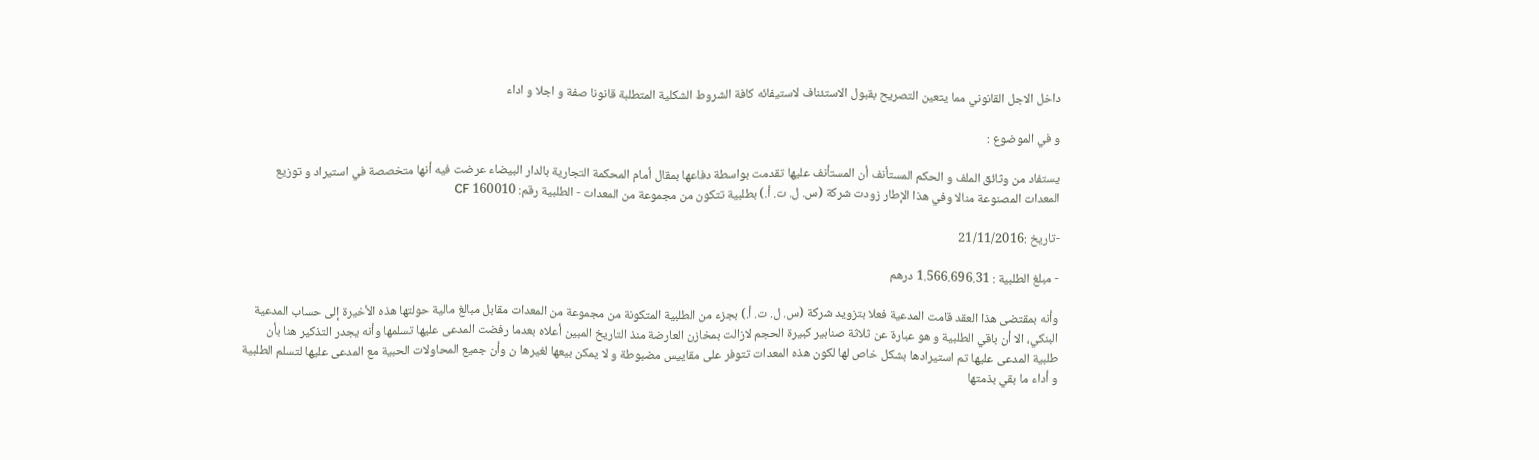داخل الاجل القانوني مما يتعين التصريح بقبول الاستئناف لاستيفائه كافة الشروط الشكلية المتطلبة قانونا صفة و اجلا و اداء

و في الموضوع :

يستفاد من وثائق الملف و الحكم المستأنف أن المستأنف عليها تقدمت بواسطة دفاعها بمقال أمام المحكمة التجارية بالدار البيضاء عرضت فيه أنها متخصصة في استيراد و توزیع المعدات المصنوعة منالا وفي هذا الإطار زودت شركة (س. ل. ت. أ.) بطلبية تتكون من مجموعة من المعدات - الطلبية رقم: 160010 CF

-تاریخ :21/11/2016

- مبلغ الطلبية : 1.566.696.31 درهم

وأنه بمقتضى هذا العقد قامت المدعية فعلا بتزويد شركة (س. ل. ت. أ.) بجزء من الطلبية المتكونة من مجموعة من المعدات مقابل مبالغ مالية حولتها هذه الأخيرة إلى حساب المدعية البنكي، الا أن باقي الطلبية و هو عبارة عن ثلاثة صنابير كبيرة الحجم لازالت بمخازن العارضة منذ التاريخ المبين أعلاه بعدما رفضت المدعى عليها تسلمها وأنه يجدر التذكير هنا بأن طلبية المدعى عليها تم استيرادها بشكل خاص لها لكون هذه المعدات تتوفر على مقاییس مضبوطة و لا يمكن بيعها لغيرها ن وأن جميع المحاولات الحبية مع المدعى عليها لتسلم الطلبية و أداء ما بقي بذمتها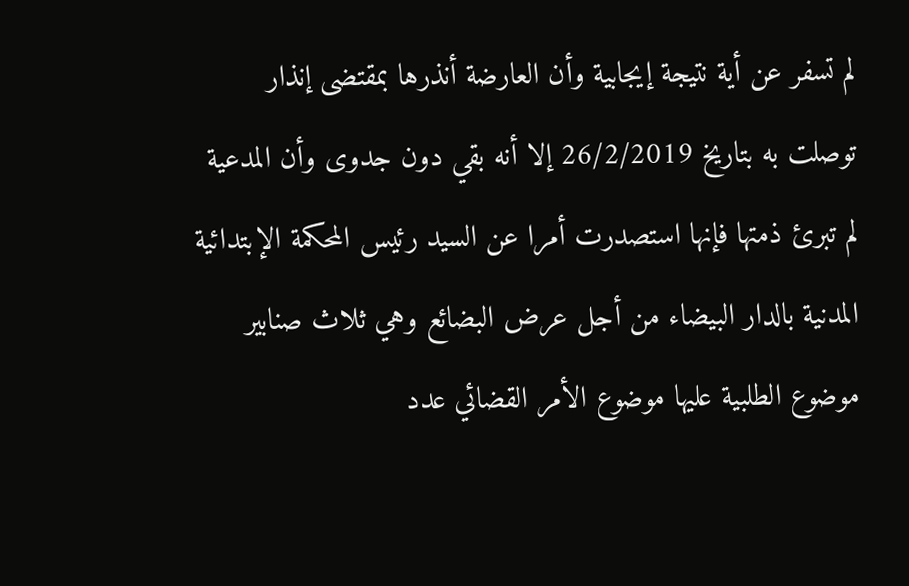لم تسفر عن أية نتيجة إيجابية وأن العارضة أنذرها بمقتضى إنذار توصلت به بتاريخ 26/2/2019 إلا أنه بقي دون جدوى وأن المدعية لم تبرئ ذمتها فإنها استصدرت أمرا عن السيد رئيس المحكمة الإبتدائية المدنية بالدار البيضاء من أجل عرض البضائع وهي ثلاث صنابير موضوع الطلبية عليها موضوع الأمر القضائي عدد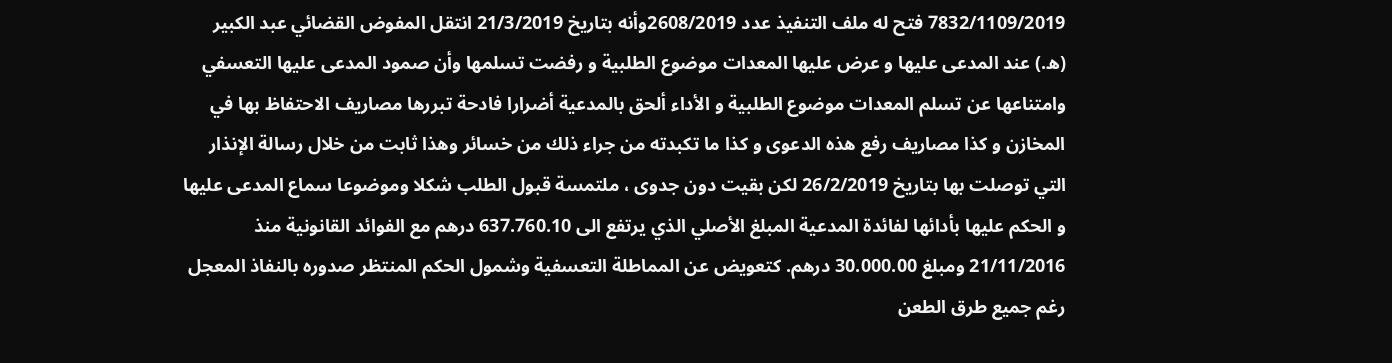7832/1109/2019 فتح له ملف التنفيذ عدد 2608/2019وأنه بتاريخ 21/3/2019 انتقل المفوض القضائي عبد الكبير (ه.) عند المدعى عليها و عرض عليها المعدات موضوع الطلبية و رفضت تسلمها وأن صمود المدعى عليها التعسفي وامتناعها عن تسلم المعدات موضوع الطلبية و الأداء ألحق بالمدعية أضرارا فادحة تبررها مصاريف الاحتفاظ بها في المخازن و كذا مصاريف رفع هذه الدعوى و كذا ما تكبدته من جراء ذلك من خسائر وهذا ثابت من خلال رسالة الإنذار التي توصلت بها بتاريخ 26/2/2019 لكن بقيت دون جدوى ، ملتمسة قبول الطلب شكلا وموضوعا سماع المدعى عليها و الحكم عليها بأدائها لفائدة المدعية المبلغ الأصلي الذي يرتفع الى 637.760.10 درهم مع الفوائد القانونية منذ 21/11/2016 ومبلغ 30.000.00 درهم. كتعويض عن المماطلة التعسفية وشمول الحكم المنتظر صدوره بالنفاذ المعجل رغم جميع طرق الطعن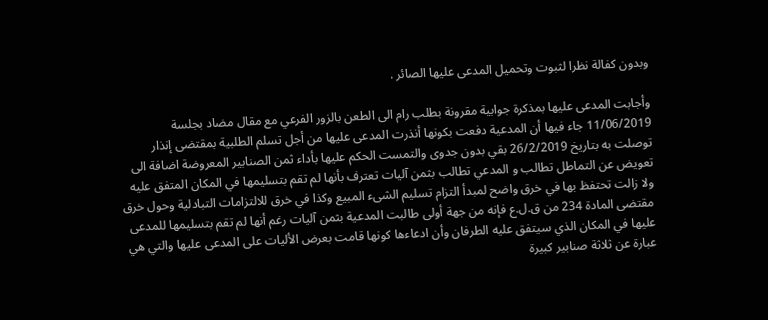وبدون كفالة نظرا لثبوت وتحميل المدعى عليها الصائر .

وأجابت المدعى عليها بمذكرة جوابية مقرونة بطلب رام الى الطعن بالزور الفرعي مع مقال مضاد بجلسة 11/06/2019 جاء فيها أن المدعية دفعت بكونها أنذرت المدعى عليها من أجل تسلم الطلبية بمقتضى إنذار توصلت به بتاريخ 26/2/2019 بقي بدون جدوى والتمست الحكم عليها بأداء ثمن الصنابير المعروضة اضافة الى تعويض عن التماطل تطالب و المدعي تطالب بثمن آليات تعترف بأنها لم تقم بتسليمها في المكان المتفق عليه ولا زالت تحتفظ بها في خرق واضح لمبدأ التزام تسليم الشیء المبيع وكذا في خرق للالتزامات التبادلية وحول خرق مقتضى المادة 234 من ق.ل.ع فإنه من جهة أولى طالبت المدعية بثمن آليات رغم أنها لم تقم بتسليمها للمدعى عليها في المكان الذي سيتفق عليه الطرفان وأن ادعاءها كونها قامت بعرض الأليات على المدعى عليها والتي هي عبارة عن ثلاثة صنابير كبيرة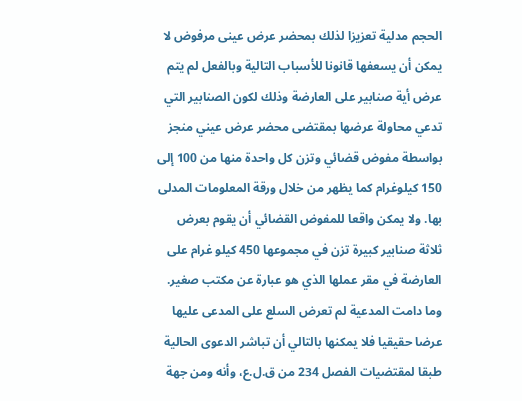الحجم مدلية تعزيزا لذلك بمحضر عرض عینی مرفوض لا يمكن أن يسعفها قانونا للأسباب التالية وبالفعل لم يتم عرض أية صنابير على العارضة وذلك لكون الصنابير التي تدعي محاولة عرضها بمقتضی محضر عرض عیني منجز بواسطة مفوض قضائي وتزن كل واحدة منها من 100 إلى 150 كيلوغرام كما يظهر من خلال ورقة المعلومات المدلى بها. ولا يمكن واقعا للمفوض القضائي أن يقوم بعرض ثلاثة صنابير كبيرة تزن في مجموعها 450 كيلو غرام على العارضة في مقر عملها الذي هو عبارة عن مكتب صغير. وما دامت المدعية لم تعرض السلع على المدعى عليها عرضا حقيقيا فلا يمكنها بالتالي أن تباشر الدعوى الحالية طبقا لمقتضيات الفصل 234 من ق.ل.ع، وأنه ومن جهة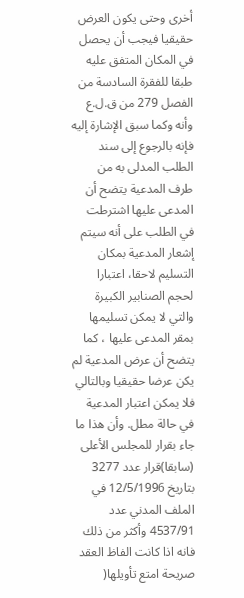أخرى وحتى يكون العرض حقيقيا فيجب أن يحصل في المكان المتفق عليه طبقا للفقرة السادسة من الفصل 279 من ق.ل.ع وأنه وكما سبق الإشارة إليه فإنه بالرجوع إلى سند الطلب المدلی به من طرف المدعية يتضح أن المدعى عليها اشترطت في الطلب على أنه سيتم إشعار المدعية بمكان التسليم لاحقا، اعتبارا لحجم الصنابير الكبيرة والتي لا يمكن تسليمها بمقر المدعى عليها ، كما يتضح أن عرض المدعية لم يكن عرضا حقيقيا وبالتالي فلا يمكن اعتبار المدعية في حالة مطل. وأن هذا ما جاء بقرار للمجلس الأعلى (سابقا)قرار عدد 3277 بتاريخ 12/5/1996 في الملف المدني عدد 4537/91 وأكثر من ذلك فانه اذا كانت الفاظ العقد صريحة امتع تأويلها(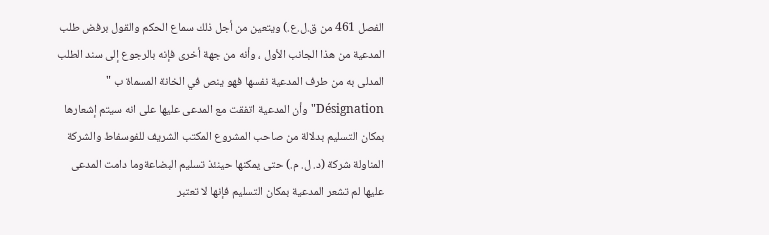الفصل 461 من ق.ل.ع.) ويتعين من أجل ذلك سماع الحكم والقول برفض طلب المدعية من هذا الجانب الأول ، وأنه من جهة أخرى فإنه بالرجوع إلى سند الطلب المدلى به من طرف المدعية نفسها فهو ينص في الخانة المسماة ب " Désignation" وأن المدعية اتفقت مع المدعى عليها على انه سيتم إشعارها بمكان التسليم بدلالة من صاحب المشروع المكتب الشريف للفوسفاط والشركة المناولة شركة (د. ل. م.) حتى يمكنها حينئذ تسليم البضاعةوما دامت المدعى عليها لم تشعر المدعية بمكان التسليم فإنها لا تعتبر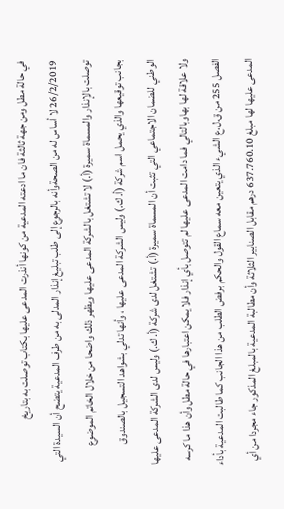في حالة مطل ومن جهة ثالثة فان ما ادعته المدعية من كونها أنذرت المدعى عليها بكتاب توصلت به بتاريخ 26/2/2019 لا أساس له من الصحةوأنه بالرجوع إلى طلب تبليغ إنذار المدلى به من طرف المدعية يتضح أن السيدة التي توصلت بالإنذار والمسماة سميرة (أ.) لا تشتغل بالشركة المدعى عليها ويظهر ذلك واضحا من خلال الخاتم الموضوع بجانب توقيعها والذي يحمل اسم شركة (أ. ك.) وليس الشركة المدعى عليها ، وأنها تدلي بشواهد التسجيل بالصندوق الوطني للضمان الاجتماعي التي تثبت أن المسماة سميرة (أ.) تشتغل لدى شركة (أ. ك.) وليس لدى الشركة المدعى عليها ولا علاقة لها بهاوبالتالي فما دامت المدعى عليها لم تتوصل بأي إنذار فلا يمكن اعتبارها في حالة مطل وأن هذا ما كرسه الفصل 255 من ق.ل.ع الشيء الذي يتعين معه سماع القول والحكم برفض الطلب من هذا الجانب كما طالبت المدعية بأداء المدعى عليها لها مبلغ 637.760.10 درهم مقابل الصنابير الثلاثة وأن مطالبة المدعية بالمبلغ المذكور جاء مجردا من أي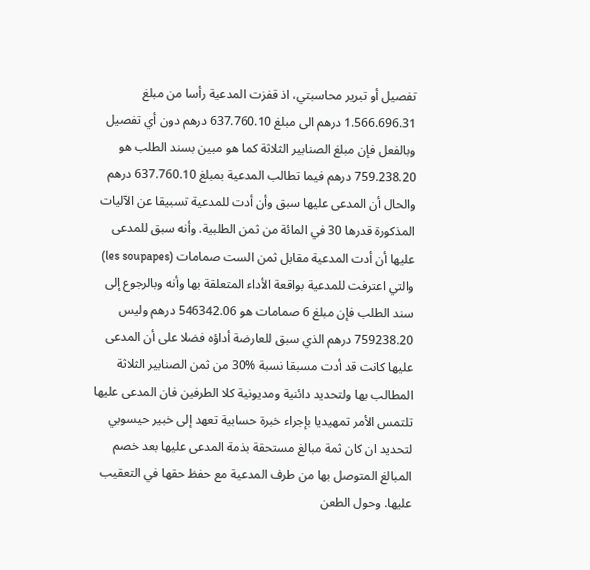تفصيل أو تبرير محاسبتي، اذ قفزت المدعية رأسا من مبلغ 1.566.696.31 درهم الى مبلغ 637.760.10 درهم دون أي تفصيل وبالفعل فإن مبلغ الصنابير الثلاثة كما هو مبين بسند الطلب هو 759.238.20 درهم فيما تطالب المدعية بمبلغ 637.760.10 درهم والحال أن المدعى عليها سبق وأن أدت للمدعية تسبيقا عن الآليات المذكورة قدرها 30 في المائة من ثمن الطلبية. وأنه سبق للمدعى عليها أن أدت المدعية مقابل ثمن الست صمامات (les soupapes) والتي اعترفت للمدعية بواقعة الأداء المتعلقة بها وأنه وبالرجوع إلى سند الطلب فإن مبلغ 6 صمامات هو 546342.06 درهم وليس 759238.20 درهم الذي سبق للعارضة أداؤه فضلا على أن المدعى عليها كانت قد أدت مسبقا نسبة %30 من ثمن الصنابير الثلاثة المطالب بها ولتحديد دائنية ومديونية كلا الطرفين فان المدعى عليها تلتمس الأمر تمهیدیا بإجراء خبرة حسابية تعهد إلى خبير حيسوبي لتحديد ان كان ثمة مبالغ مستحقة بذمة المدعى عليها بعد خصم المبالغ المتوصل بها من طرف المدعية مع حفظ حقها في التعقيب عليها. وحول الطعن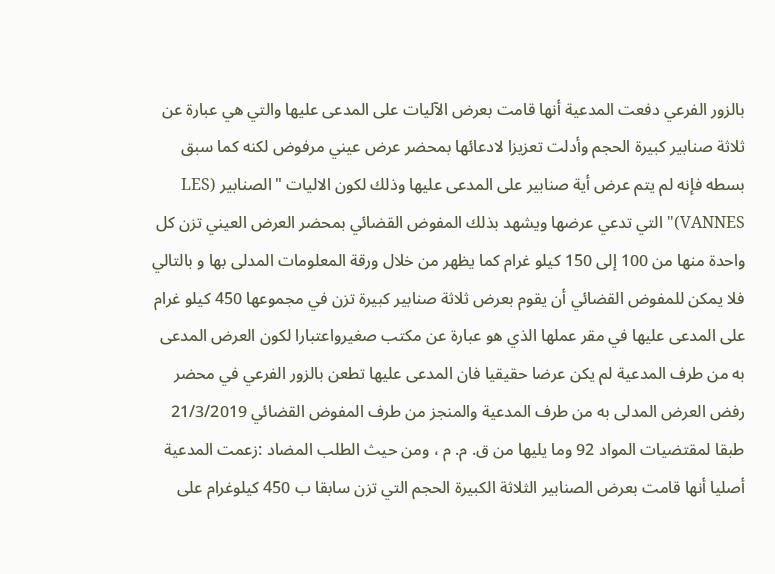بالزور الفرعي دفعت المدعية أنها قامت بعرض الآليات على المدعى عليها والتي هي عبارة عن ثلاثة صنابير كبيرة الحجم وأدلت تعزيزا لادعائها بمحضر عرض عيني مرفوض لكنه كما سبق بسطه فإنه لم يتم عرض أية صنابير على المدعى عليها وذلك لكون الاليات "الصنابير (LES VANNES)" التي تدعي عرضها ويشهد بذلك المفوض القضائي بمحضر العرض العيني تزن كل واحدة منها من 100 إلى 150 كيلو غرام كما يظهر من خلال ورقة المعلومات المدلى بها و بالتالي فلا يمكن للمفوض القضائي أن يقوم بعرض ثلاثة صنابير كبيرة تزن في مجموعها 450 كيلو غرام على المدعى عليها في مقر عملها الذي هو عبارة عن مكتب صغيرواعتبارا لكون العرض المدعى به من طرف المدعية لم يكن عرضا حقيقيا فان المدعى عليها تطعن بالزور الفرعي في محضر رفض العرض المدلى به من طرف المدعية والمنجز من طرف المفوض القضائي 21/3/2019 طبقا لمقتضيات المواد 92 وما يليها من ق. م. م ، ومن حيث الطلب المضاد :زعمت المدعية أصليا أنها قامت بعرض الصنابير الثلاثة الكبيرة الحجم التي تزن سابقا ب 450 كيلوغرام على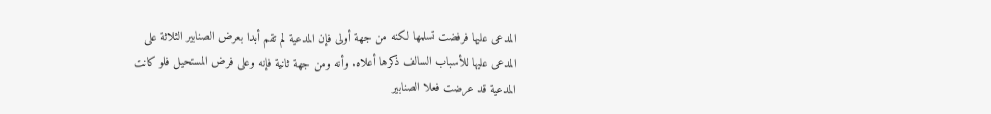المدعى عليها فرفضت تسلمها لكنه من جهة أولى فإن المدعية لم تقم أبدا بعرض الصنابير الثلاثة على المدعى عليها للأسباب السالف ذكرها أعلاه. وأنه ومن جهة ثانية فإنه وعلى فرض المستحيل فلو كانت المدعية قد عرضت فعلا الصنابير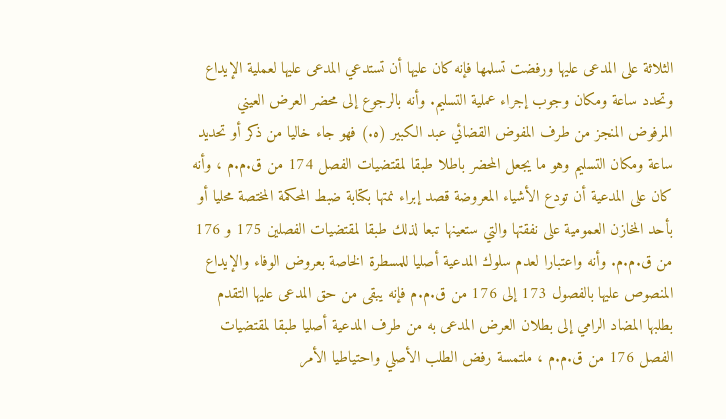الثلاثة على المدعى عليها ورفضت تسلمها فإنه كان عليها أن تستدعي المدعى عليها لعملية الإيداع وتحدد ساعة ومكان وجوب إجراء عملية التسليم. وأنه بالرجوع إلى محضر العرض العيني المرفوض المنجز من طرف المفوض القضائي عبد الكبير (ه.) فهو جاء خاليا من ذكر أو تحديد ساعة ومكان التسليم وهو ما يجعل المحضر باطلا طبقا لمقتضيات الفصل 174 من ق.م.م ، وأنه كان على المدعية أن تودع الأشياء المعروضة قصد إبراء نمتها بكتابة ضبط المحكمة المختصة محليا أو بأحد المخازن العمومية على نفقتها والتي ستعينها تبعا لذلك طبقا لمقتضيات الفصلين 175 و 176 من ق.م.م. وأنه واعتبارا لعدم سلوك المدعية أصليا للمسطرة الخاصة بعروض الوفاء والإيداع المنصوص عليها بالفصول 173 إلى 176 من ق.م.م فإنه يبقى من حق المدعى عليها التقدم بطلبها المضاد الرامي إلى بطلان العرض المدعى به من طرف المدعية أصليا طبقا لمقتضيات الفصل 176 من ق.م.م ، ملتمسة رفض الطلب الأصلي واحتياطيا الأمر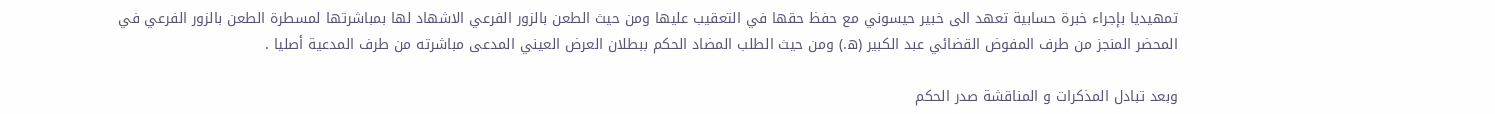تمهيديا بإجراء خبرة حسابية تعهد الى خبير حيسوني مع حفظ حقها في التعقيب عليها ومن حيث الطعن بالزور الفرعي الاشهاد لها بمباشرتها لمسطرة الطعن بالزور الفرعي في المحضر المنجز من طرف المفوض القضائي عبد الكبير (ه.) ومن حيث الطلب المضاد الحكم ببطلان العرض العيني المدعى مباشرته من طرف المدعية أصليا .

وبعد تبادل المذكرات و المناقشة صدر الحكم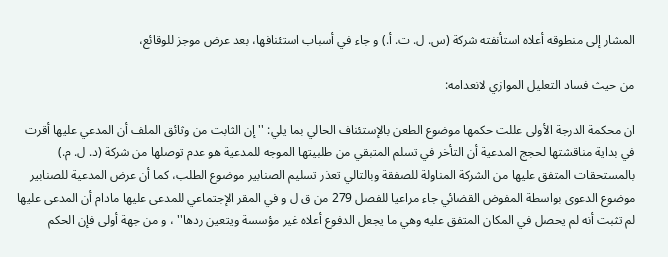المشار إلى منطوقه أعلاه استأنفته شركة (س. ل. ت. أ.) و جاء في أسباب استئنافها، بعد عرض موجز للوقائع،

من حيث فساد التعليل الموازي لانعدامه:

ان محكمة الدرجة الأولى عللت حكمها موضوع الطعن بالإستئناف الحالي بما يلي: '' إن الثابت من وثائق الملف أن المدعي عليها أقرت في بداية مناقشتها لحجج المدعية أن التأخر في تسلم المتبقي من طلبيتها الموجه للمدعية هو عدم توصلها من شركة (د. ل. م.) بالمستحقات المتفق عليها من الشركة المناولة للصفقة وبالتالي تعذر تسليم الصنابير موضوع الطلب، كما أن عرض المدعية للصنابير موضوع الدعوى بواسطة المفوض القضائي جاء مراعيا للفصل 279 من ق ل و في المقر الإجتماعي للمدعى عليها مادام أن المدعى عليها لم تثبت أنه لم يحصل في المكان المتفق عليه وهي ما يجعل الدفوع أعلاه غير مؤسسة ويتعين ردها'' ، و من جهة أولى فإن الحكم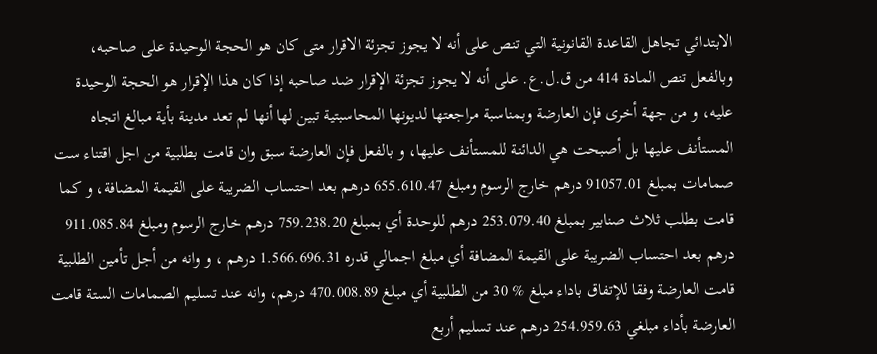الابتدائي تجاهل القاعدة القانونية التي تنص على أنه لا يجوز تجزئة الاقرار متى كان هو الحجة الوحيدة على صاحبه، وبالفعل تنص المادة 414 من ق.ل.ع. على أنه لا يجوز تجزئة الإقرار ضد صاحبه إذا كان هذا الإقرار هو الحجة الوحيدة عليه، و من جهة أخرى فإن العارضة وبمناسبة مراجعتها لديونها المحاسبتية تبين لها أنها لم تعد مدينة بأية مبالغ اتجاه المستأنف عليها بل أصبحت هي الدائنة للمستأنف عليها، و بالفعل فإن العارضة سبق وان قامت بطلبية من اجل اقتناء ست صمامات بمبلغ 91057.01 درهم خارج الرسوم ومبلغ 655.610.47 درهم بعد احتساب الضريبة على القيمة المضافة، و كما قامت بطلب ثلاث صنابير بمبلغ 253.079.40 درهم للوحدة أي بمبلغ 759.238.20 درهم خارج الرسوم ومبلغ 911.085.84 درهم بعد احتساب الضريبة على القيمة المضافة أي مبلغ اجمالي قدره 1.566.696.31 درهم ، و وانه من أجل تأمين الطلبية قامت العارضة وفقا للإتفاق باداء مبلغ % 30 من الطلبية أي مبلغ 470.008.89 درهم، وانه عند تسليم الصمامات الستة قامت العارضة بأداء مبلغي 254.959.63 درهم عند تسليم أربع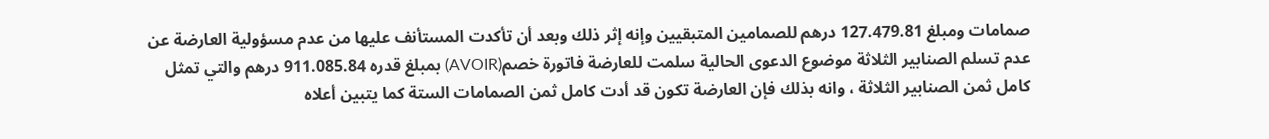صمامات ومبلغ 127.479.81 درهم للصمامين المتبقيين وإنه إثر ذلك وبعد أن تأكدت المستأنف عليها من عدم مسؤولية العارضة عن عدم تسلم الصنابير الثلاثة موضوع الدعوى الحالية سلمت للعارضة فاتورة خصم(AVOIR) بمبلغ قدره 911.085.84 درهم والتي تمثل كامل ثمن الصنابير الثلاثة ، وانه بذلك فإن العارضة تكون قد أدت کامل ثمن الصمامات الستة كما يتبين أعلاه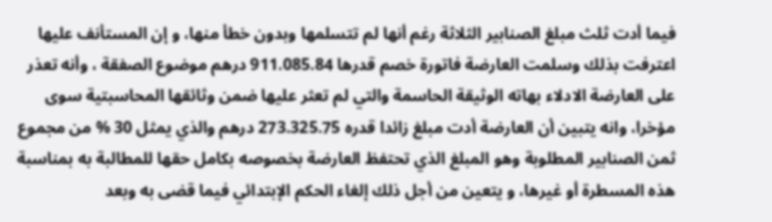فيما أدت ثلث مبلغ الصنابير الثلاثة رغم أنها لم تتسلمها وبدون خطأ منها، و إن المستأنف عليها اعترفت بذلك وسلمت العارضة فاتورة خصم قدرها 911.085.84 درهم موضوع الصفقة ، وأنه تعذر على العارضة الادلاء بهاته الوثيقة الحاسمة والتي لم تعثر عليها ضمن وثائقها المحاسبتية سوى مؤخرا، وانه يتبين أن العارضة أدت مبلغ زائدا قدره 273.325.75 درهم والذي يمثل 30 % من مجموع ثمن الصنابير المطلوبة وهو المبلغ الذي تحتفظ العارضة بخصوصه بكامل حقها للمطالبة به بمناسبة هذه المسطرة أو غيرها، و يتعين من أجل ذلك إلغاء الحكم الإبتدائي فيما قضی به وبعد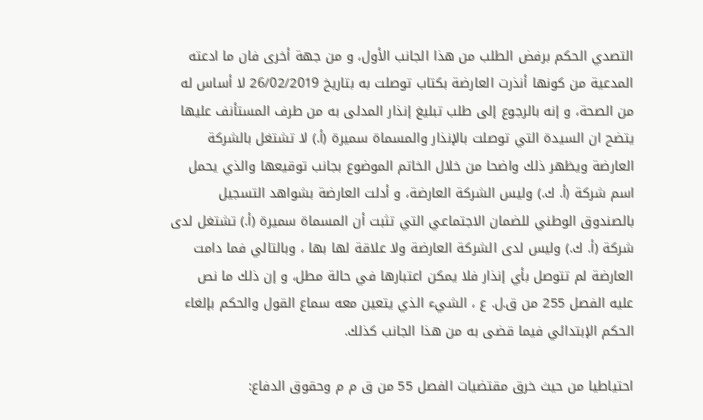التصدي الحكم برفض الطلب من هذا الجانب الأول، و من جهة أخرى فان ما ادعته المدعية من كونها أنذرت العارضة بكتاب توصلت به بتاريخ 26/02/2019 لا أساس له من الصحة، و إنه بالرجوع إلى طلب تبلیغ إنذار المدلى به من طرف المستأنف عليها يتضح ان السيدة التي توصلت بالإنذار والمسماة سميرة (أ.) لا تشتغل بالشركة العارضة ويظهر ذلك واضحا من خلال الخاتم الموضوع بجانب توقيعها والذي يحمل اسم شركة (أ. ك.) وليس الشركة العارضة، و أدلت العارضة بشواهد التسجيل بالصندوق الوطني للضمان الاجتماعي التي تثبت أن المسماة سميرة (أ.) تشتغل لدى شركة (أ. ك.) وليس لدى الشركة العارضة ولا علاقة لها بها ، وبالتالي فما دامت العارضة لم تتوصل بأي إنذار فلا يمكن اعتبارها في حالة مطل، و إن ذلك ما نص عليه الفصل 255 من ق.ل. ع ، الشيء الذي يتعين معه سماع القول والحكم بإلغاء الحكم الإبتدائي فيما قضى به من هذا الجانب كذلك.

احتياطيا من حيث خرق مقتضيات الفصل 55 من ق م م وحقوق الدفاع: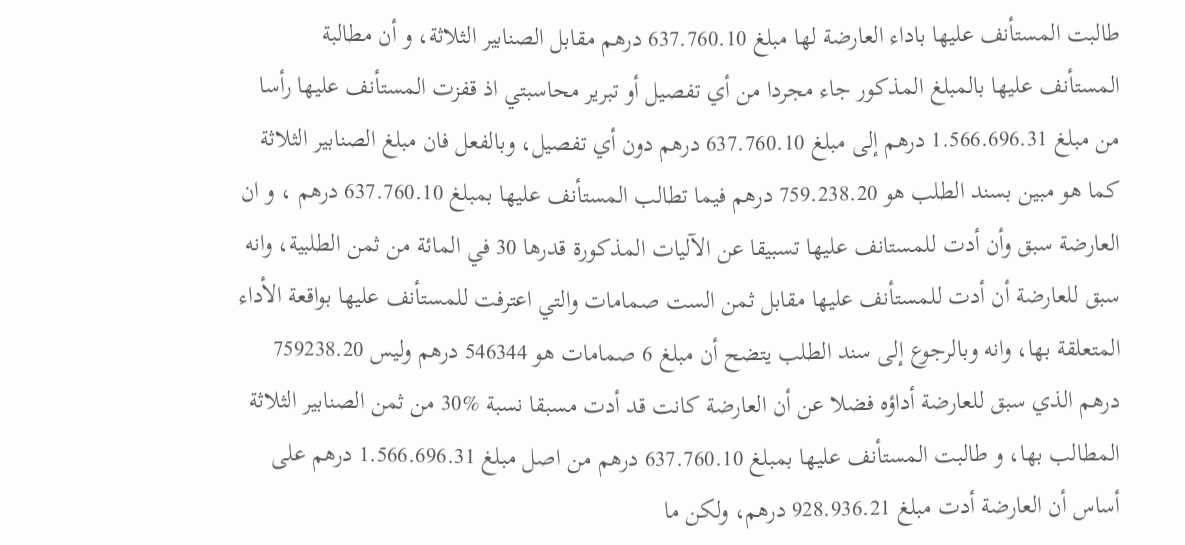طالبت المستأنف عليها باداء العارضة لها مبلغ 637.760.10 درهم مقابل الصنابير الثلاثة، و أن مطالبة المستأنف عليها بالمبلغ المذكور جاء مجردا من أي تفصيل أو تبرير محاسبتي اذ قفزت المستأنف عليها رأسا من مبلغ 1.566.696.31 درهم إلى مبلغ 637.760.10 درهم دون أي تفصيل، وبالفعل فان مبلغ الصنابير الثلاثة كما هو مبين بسند الطلب هو 759.238.20 درهم فيما تطالب المستأنف عليها بمبلغ 637.760.10 درهم ، و ان العارضة سبق وأن أدت للمستانف علیها تسبيقا عن الآليات المذكورة قدرها 30 في المائة من ثمن الطلبية، وانه سبق للعارضة أن أدت للمستأنف عليها مقابل ثمن الست صمامات والتي اعترفت للمستأنف عليها بواقعة الأداء المتعلقة بها، وانه وبالرجوع إلى سند الطلب يتضح أن مبلغ 6 صمامات هو 546344 درهم وليس 759238.20 درهم الذي سبق للعارضة أداؤه فضلا عن أن العارضة كانت قد أدت مسبقا نسبة %30 من ثمن الصنابير الثلاثة المطالب بها، و طالبت المستأنف عليها بمبلغ 637.760.10 درهم من اصل مبلغ 1.566.696.31 درهم على أساس أن العارضة أدت مبلغ 928.936.21 درهم، ولكن ما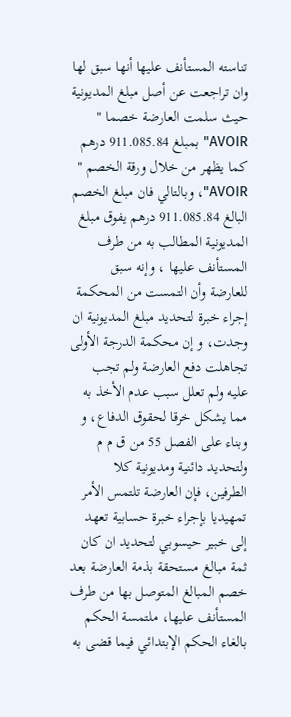تناسته المستأنف عليها أنها سبق لها وان تراجعت عن أصل مبلغ المديونية حيث سلمت العارضة خصما " AVOIR" بمبلغ 911.085.84 درهم كما يظهر من خلال ورقة الخصم " AVOIR"، وبالتالي فان مبلغ الخصم البالغ 911.085.84 درهم يفوق مبلغ المديونية المطالب به من طرف المستأنف عليها ، وإنه سبق للعارضة وأن التمست من المحكمة إجراء خبرة لتحديد مبلغ المديونية ان وجدت، و إن محكمة الدرجة الأولى تجاهلت دفع العارضة ولم تجب عليه ولم تعلل سبب عدم الأخذ به مما يشكل خرقا لحقوق الدفاع، و وبناء على الفصل 55 من ق م م ولتحديد دائنية ومديونية كلا الطرفين، فإن العارضة تلتمس الأمر تمهيديا بإجراء خبرة حسابية تعهد إلى خبير حيسوبي لتحديد ان كان ثمة مبالغ مستحقة بذمة العارضة بعد خصم المبالغ المتوصل بها من طرف المستأنف عليها، ملتمسة الحكم بالغاء الحكم الإبتدائي فيما قضى به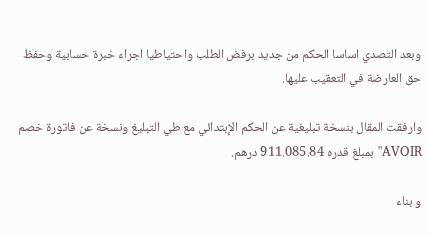وبعد التصدي اساسا الحكم من جديد برفض الطلب واحتياطيا اجراء خبرة حسابية وحفظ حق العارضة في التعقيب عليها.

وارفقت المقال بنسخة تبليغية عن الحكم الإبتدائي مع طي التبليغ ونسخة عن فاتورة خصم AVOIR" بمبلغ قدره 911.085.84 درهم.

و بناء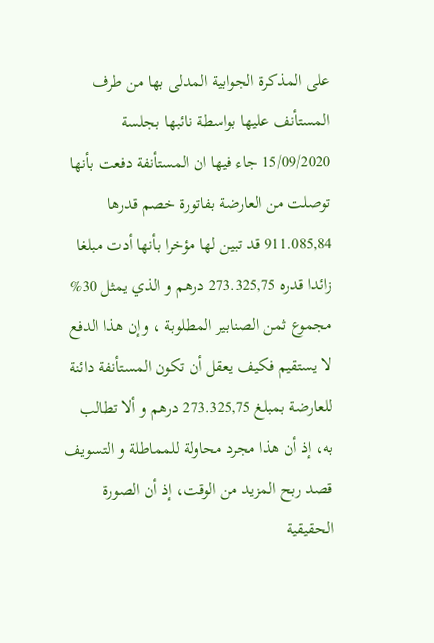على المذكرة الجوابية المدلى بها من طرف المستأنف عليها بواسطة نائبها بجلسة 15/09/2020 جاء فيها ان المستأنفة دفعت بأنها توصلت من العارضة بفاتورة خصم قدرها 911.085,84 قد تبين لها مؤخرا بأنها أدت مبلغا زائدا قدره 273.325,75 درهم و الذي يمثل 30% مجموع ثمن الصنابير المطلوبة ، وإن هذا الدفع لا يستقيم فكيف يعقل أن تكون المستأنفة دائنة للعارضة بمبلغ 273.325,75 درهم و ألا تطالب به، إذ أن هذا مجرد محاولة للمماطلة و التسويف قصد ربح المزيد من الوقت، إذ أن الصورة الحقيقية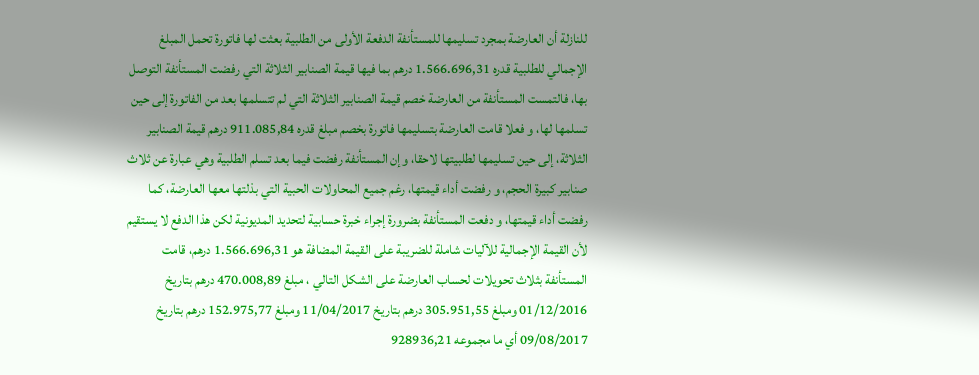للنازلة أن العارضة بمجرد تسليمها للمستأنفة الدفعة الأولى من الطلبية بعثت لها فاتورة تحمل المبلغ الإجمالي للطلبية قدره 1.566.696,31 درهم بما فيها قيمة الصنابير الثلاثة التي رفضت المستأنفة التوصل بها، فالتمست المستأنفة من العارضة خصم قيمة الصنابير الثلاثة التي لم تتسلمها بعد من الفاتورة إلى حين تسلمها لها، و فعلا قامت العارضة بتسليمها فاتورة بخصم مبلغ قدره 911.085,84 درهم قيمة الصنابير الثلاثة، إلى حين تسليمها لطلبيتها لاحقا، وإن المستأنفة رفضت فيما بعد تسلم الطلبية وهي عبارة عن ثلاث صنابير كبيرة الحجم، و رفضت أداء قيمتها، رغم جميع المحاولات الحبية التي بذلتها معها العارضة، كما رفضت أداء قيمتها، و دفعت المستأنفة بضرورة إجراء خبرة حسابية لتحديد المديونية لكن هذا الدفع لا يستقیم لأن القيمة الإجمالية للآليات شاملة للضريبة على القيمة المضافة هو 1.566.696,31 درهم، قامت المستأنفة بثلاث تحويلات لحساب العارضة على الشكل التالي ، مبلغ 470.008,89 درهم بتاريخ 01/12/2016 ومبلغ 305.951,55 درهم بتاريخ 11/04/2017 ومبلغ 152.975,77 درهم بتاريخ 09/08/2017 أي ما مجموعه 928936,21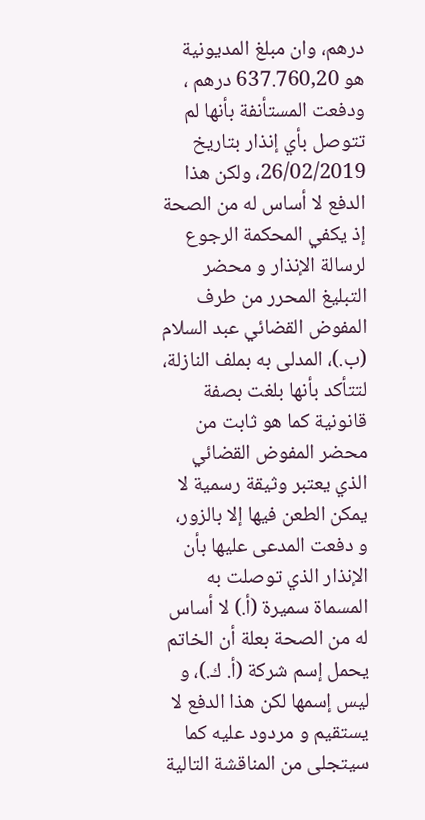درهم، وان مبلغ المديونية هو 637.760,20 درهم ، ودفعت المستأنفة بأنها لم تتوصل بأي إنذار بتاريخ 26/02/2019، ولكن هذا الدفع لا أساس له من الصحة إذ يكفي المحكمة الرجوع لرسالة الإنذار و محضر التبليغ المحرر من طرف المفوض القضائي عبد السلام (ب.)، المدلى به بملف النازلة، لتتأكد بأنها بلغت بصفة قانونية كما هو ثابت من محضر المفوض القضائي الذي يعتبر وثيقة رسمية لا يمكن الطعن فيها إلا بالزور، و دفعت المدعى عليها بأن الإنذار الذي توصلت به المسماة سميرة (أ.) لا أساس له من الصحة بعلة أن الخاتم يحمل إسم شركة (أ. ك.)، و ليس إسمها لكن هذا الدفع لا يستقیم و مردود عليه كما سيتجلى من المناقشة التالية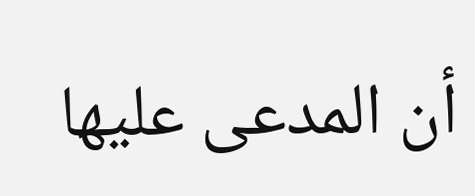أن المدعى عليها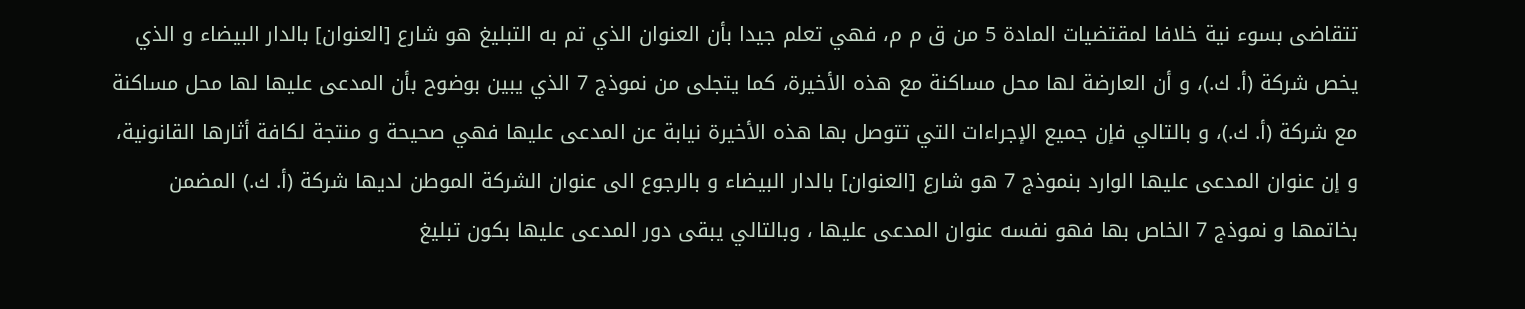تتقاضی بسوء نية خلافا لمقتضيات المادة 5 من ق م م، فهي تعلم جيدا بأن العنوان الذي تم به التبليغ هو شارع [العنوان] بالدار البيضاء و الذي يخص شركة (أ. ك.)، و أن العارضة لها محل مساكنة مع هذه الأخيرة، كما يتجلی من نموذج 7 الذي يبين بوضوح بأن المدعى عليها لها محل مساكنة مع شركة (أ. ك.)، و بالتالي فإن جميع الإجراءات التي تتوصل بها هذه الأخيرة نيابة عن المدعى عليها فهي صحيحة و منتجة لكافة أثارها القانونية، و إن عنوان المدعى عليها الوارد بنموذج 7 هو شارع [العنوان] بالدار البيضاء و بالرجوع الى عنوان الشركة الموطن لديها شركة (أ. ك.) المضمن بخاتمها و نموذج 7 الخاص بها فهو نفسه عنوان المدعى عليها ، وبالتالي يبقى دور المدعى عليها بكون تبليغ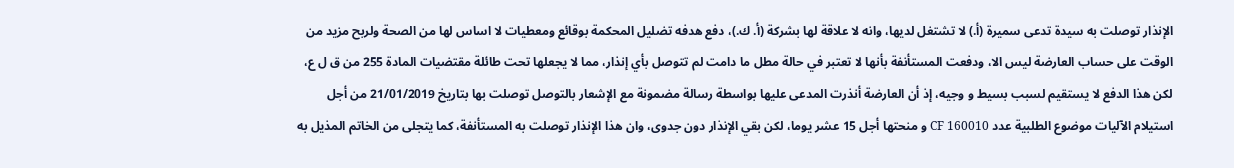الإنذار توصلت به سيدة تدعی سميرة (أ.) لا تشتغل لديها، وانه لا علاقة لها بشركة (أ. ك.)، دفع هدفه تضليل المحكمة بوقائع ومعطيات لا اساس لها من الصحة ولربح مزيد من الوقت على حساب العارضة ليس الا، ودفعت المستأنفة بأنها لا تعتبر في حالة مطل ما دامت لم تتوصل بأي إنذار، مما لا يجعلها تحت طائلة مقتضيات المادة 255 من ق ل ع، لكن هذا الدفع لا يستقيم لسبب بسيط و وجيه، إذ أن العارضة أنذرت المدعى عليها بواسطة رسالة مضمونة مع الإشعار بالتوصل توصلت بها بتاريخ 21/01/2019 من أجل استيلام الآليات موضوع الطلبية عدد CF 160010 و منحتها أجل 15 عشر يوما، لكن بقي الإنذار دون جدوى، وان هذا الإنذار توصلت به المستأنفة، كما يتجلی من الخاتم المذيل به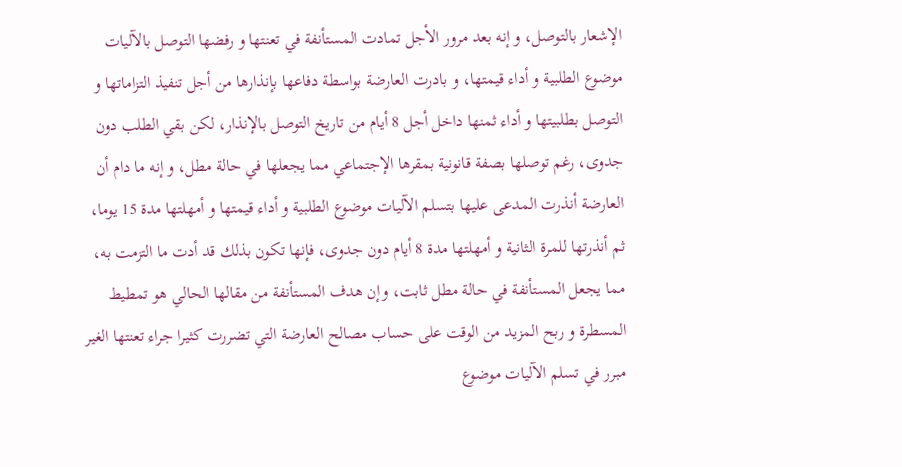الإشعار بالتوصل، و إنه بعد مرور الأجل تمادت المستأنفة في تعنتها و رفضها التوصل بالآليات موضوع الطلبية و أداء قيمتها، و بادرت العارضة بواسطة دفاعها بإنذارها من أجل تنفيذ التزاماتها و التوصل بطلبيتها و أداء ثمنها داخل أجل 8 أيام من تاريخ التوصل بالإنذار، لكن بقي الطلب دون جدوى، رغم توصلها بصفة قانونية بمقرها الإجتماعي مما يجعلها في حالة مطل، و إنه ما دام أن العارضة أنذرت المدعى عليها بتسلم الآليات موضوع الطلبية و أداء قيمتها و أمهلتها مدة 15 يوما، ثم أنذرتها للمرة الثانية و أمهلتها مدة 8 أيام دون جدوى، فإنها تكون بذلك قد أدت ما التزمت به، مما يجعل المستأنفة في حالة مطل ثابت، وإن هدف المستأنفة من مقالها الحالي هو تمطيط المسطرة و ربح المزيد من الوقت على حساب مصالح العارضة التي تضررت كثيرا جراء تعنتها الغير مبرر في تسلم الآليات موضوع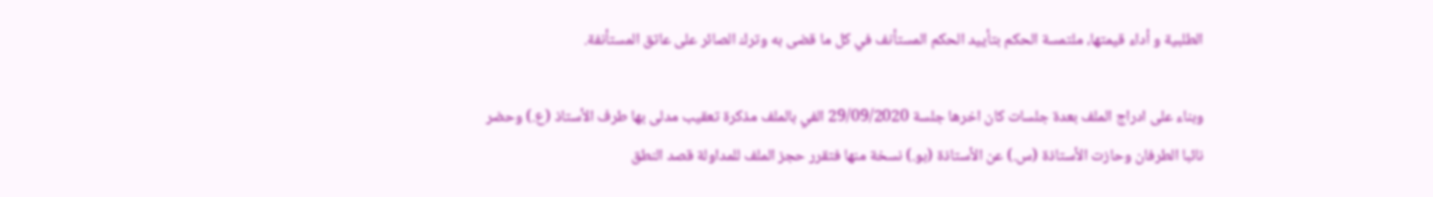الطلبية و أداء قيمتها، ملتمسة الحكم بتأييد الحكم المستأنف في كل ما قضى به وترك الصائر على عاتق المستأنفة.

وبناء على ادراج الملف بعدة جلسات كان اخرها جلسة 29/09/2020 الفي بالملف مذكرة تعقيب مدلى بها طرف الأستاذ (ع.) وحضر نائبا الطرفان وحازت الأستاذة (س.) عن الأستاذة (بو.) نسخة منها فتقرر حجز الملف للمداولة قصد النطق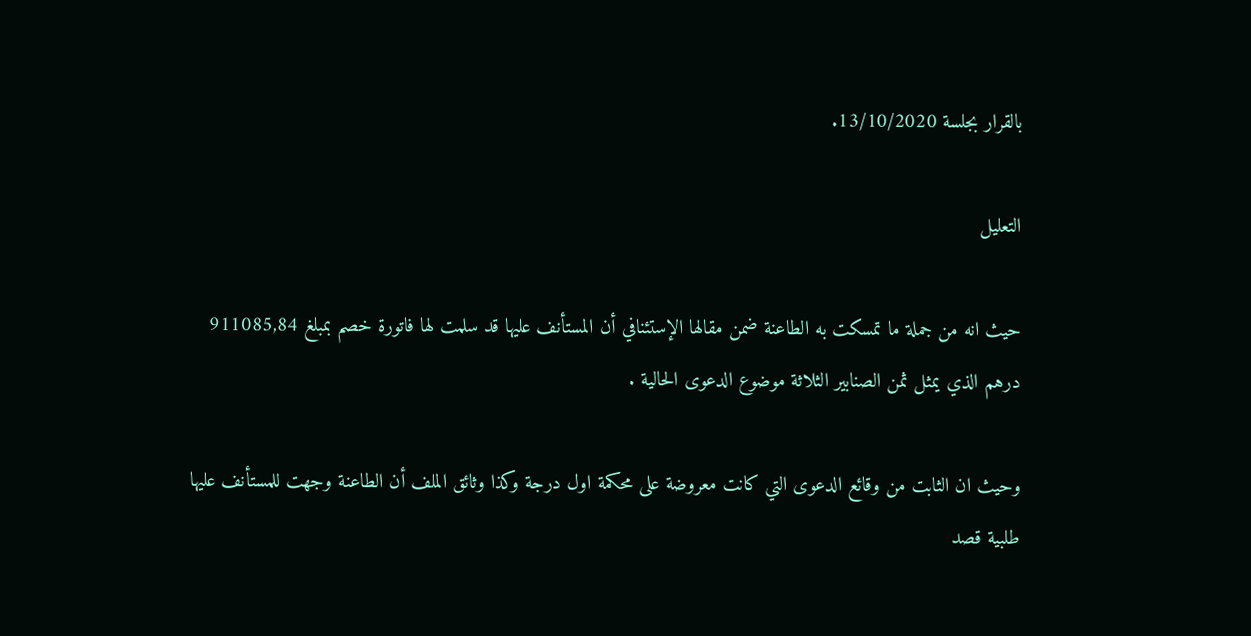بالقرار بجلسة 13/10/2020.

التعليل

حيث انه من جملة ما تمسكت به الطاعنة ضمن مقالها الإستئنافي أن المستأنف عليها قد سلمت لها فاتورة خصم بمبلغ 911085,84 درهم الذي يمثل ثمن الصنابير الثلاثة موضوع الدعوى الحالية .

وحيث ان الثابت من وقائع الدعوى التي كانت معروضة على محكمة اول درجة وكذا وثائق الملف أن الطاعنة وجهت للمستأنف عليها طلبية قصد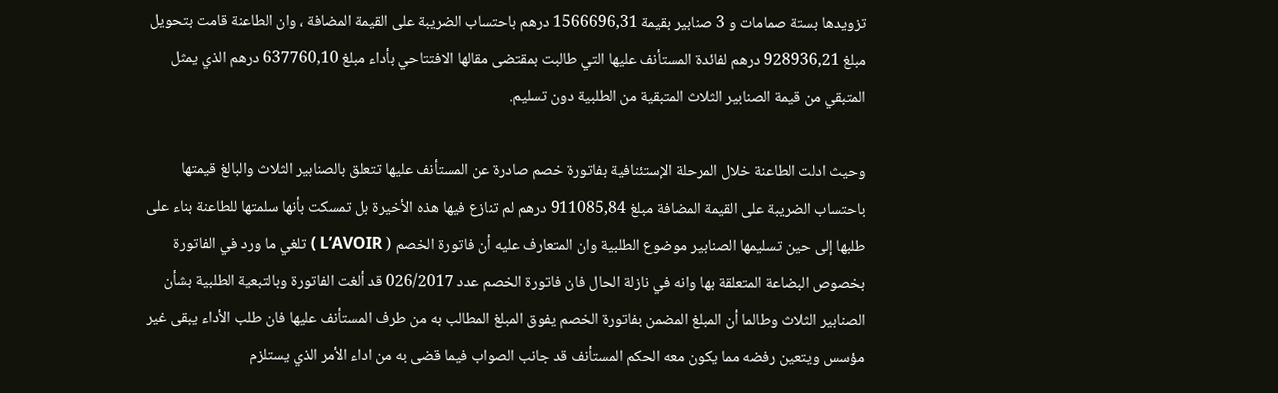تزويدها بستة صمامات و 3 صنابير بقيمة 1566696,31 درهم باحتساب الضريبة على القيمة المضافة ، وان الطاعنة قامت بتحويل مبلغ 928936,21 درهم لفائدة المستأنف عليها التي طالبت بمقتضى مقالها الافتتاحي بأداء مبلغ 637760,10 درهم الذي يمثل المتبقي من قيمة الصنابير الثلاث المتبقية من الطلبية دون تسليم.

وحيث ادلت الطاعنة خلال المرحلة الإستئنافية بفاتورة خصم صادرة عن المستأنف عليها تتعلق بالصنابير الثلاث والبالغ قيمتها باحتساب الضريبة على القيمة المضافة مبلغ 911085,84 درهم لم تنازع فيها هذه الأخيرة بل تمسكت بأنها سلمتها للطاعنة بناء على طلبها إلى حين تسليمها الصنابير موضوع الطلبية وان المتعارف عليه أن فاتورة الخصم ( L’AVOIR ) تلغي ما ورد في الفاتورة بخصوص البضاعة المتعلقة بها وانه في نازلة الحال فان فاتورة الخصم عدد 026/2017 قد ألغت الفاتورة وبالتبعية الطلبية بشأن الصنابير الثلاث وطالما أن المبلغ المضمن بفاتورة الخصم يفوق المبلغ المطالب به من طرف المستأنف عليها فان طلب الأداء يبقى غير مؤسس ويتعين رفضه مما يكون معه الحكم المستأنف قد جانب الصواب فيما قضى به من اداء الأمر الذي يستلزم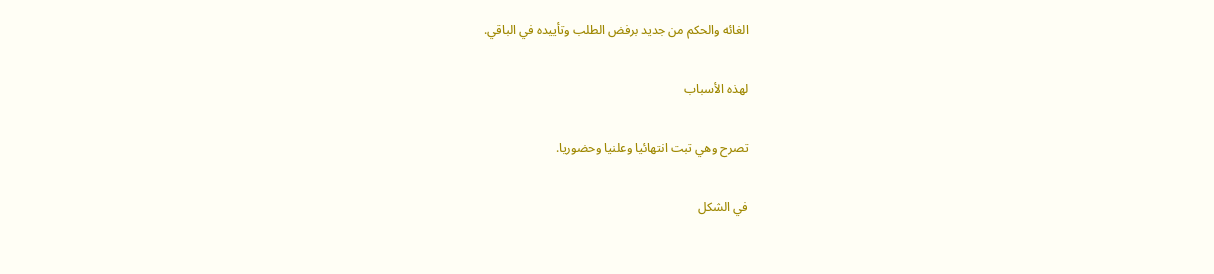الغائه والحكم من جديد برفض الطلب وتأييده في الباقي.

لهذه الأسباب

تصرح وهي تبت انتهائيا وعلنيا وحضوريا.

في الشكل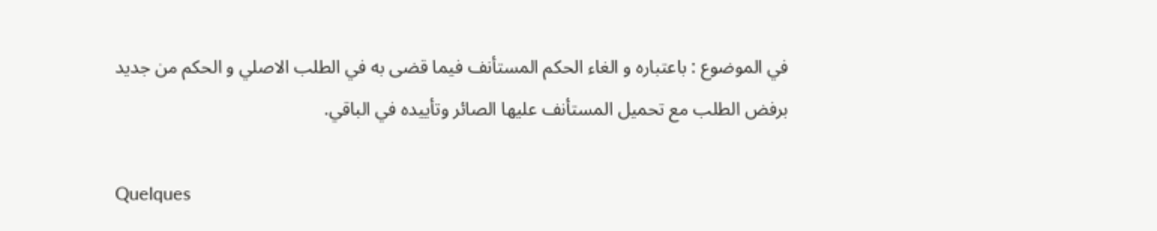في الموضوع : باعتباره و الغاء الحكم المستأنف فيما قضى به في الطلب الاصلي و الحكم من جديد برفض الطلب مع تحميل المستأنف عليها الصائر وتأييده في الباقي.

Quelques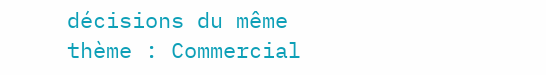décisions du même thème : Commercial